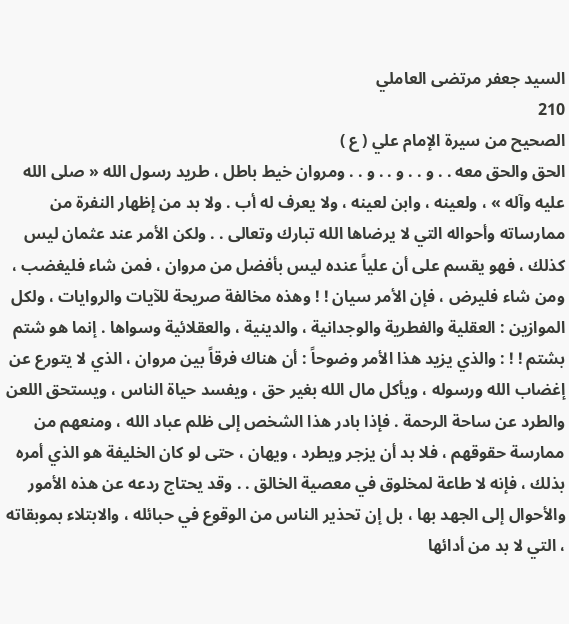السيد جعفر مرتضى العاملي
210
الصحيح من سيرة الإمام علي ( ع )
الحق والحق معه . . و . . و . . و . . ومروان خيط باطل ، طريد رسول الله « صلى الله عليه وآله » ، ولعينه ، وابن لعينه ، ولا يعرف له أب . ولا بد من إظهار النفرة من ممارساته وأحواله التي لا يرضاها الله تبارك وتعالى . . ولكن الأمر عند عثمان ليس كذلك ، فهو يقسم على أن علياً عنده ليس بأفضل من مروان ، فمن شاء فليغضب ، ومن شاء فليرض ، فإن الأمر سيان ! ! وهذه مخالفة صريحة للآيات والروايات ، ولكل الموازين : العقلية والفطرية والوجدانية ، والدينية ، والعقلائية وسواها . إنما هو شتم بشتم ! ! : والذي يزيد هذا الأمر وضوحاً : أن هناك فرقاً بين مروان ، الذي لا يتورع عن إغضاب الله ورسوله ، ويأكل مال الله بغير حق ، ويفسد حياة الناس ، ويستحق اللعن والطرد عن ساحة الرحمة . فإذا بادر هذا الشخص إلى ظلم عباد الله ، ومنعهم من ممارسة حقوقهم ، فلا بد أن يزجر ويطرد ، ويهان ، حتى لو كان الخليفة هو الذي أمره بذلك ، فإنه لا طاعة لمخلوق في معصية الخالق . . وقد يحتاج ردعه عن هذه الأمور والأحوال إلى الجهد بها ، بل إن تحذير الناس من الوقوع في حبائله ، والابتلاء بموبقاته ، التي لا بد من أدائها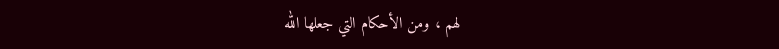لهم ، ومن الأحكام التي جعلها الله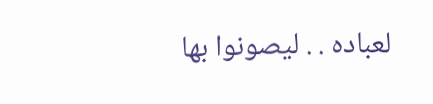لعباده . . ليصونوا بها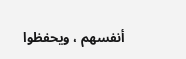أنفسهم ، ويحفظوا